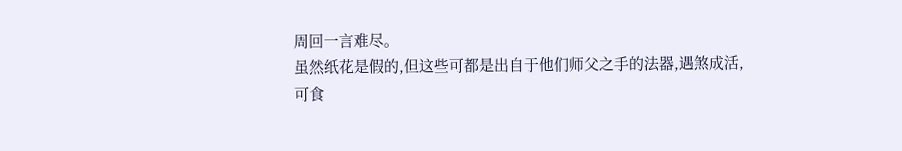周回一言难尽。
虽然纸花是假的,但这些可都是出自于他们师父之手的法器,遇煞成活,可食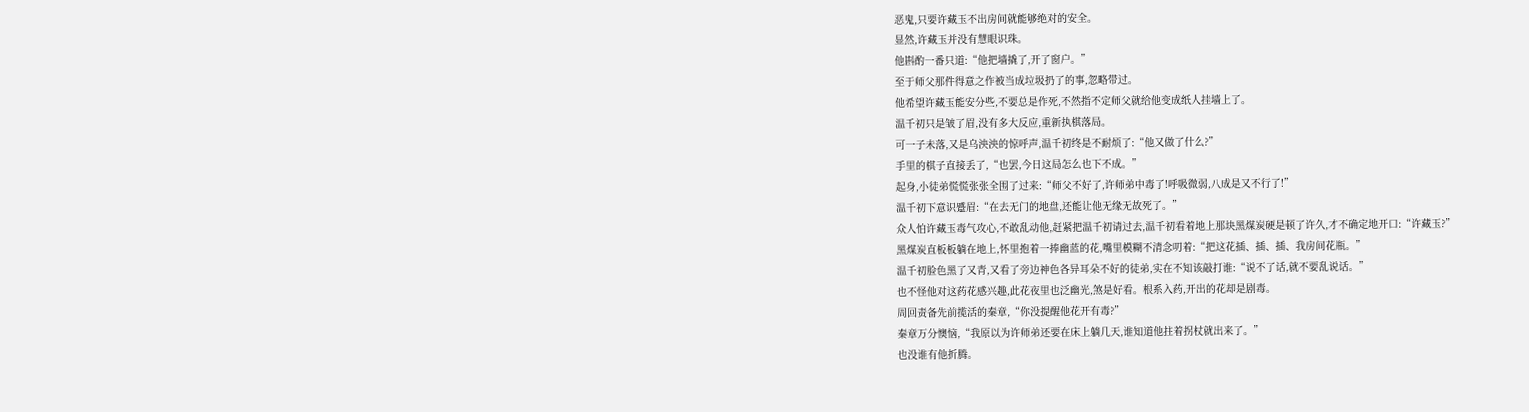恶鬼,只要许藏玉不出房间就能够绝对的安全。
显然,许藏玉并没有慧眼识珠。
他斟酌一番只道:“他把墙撬了,开了窗户。”
至于师父那件得意之作被当成垃圾扔了的事,忽略带过。
他希望许藏玉能安分些,不要总是作死,不然指不定师父就给他变成纸人挂墙上了。
温千初只是皱了眉,没有多大反应,重新执棋落局。
可一子未落,又是乌泱泱的惊呼声,温千初终是不耐烦了:“他又做了什么?”
手里的棋子直接丢了,“也罢,今日这局怎么也下不成。”
起身,小徒弟慌慌张张全围了过来:“师父不好了,许师弟中毒了!呼吸微弱,八成是又不行了!”
温千初下意识蹙眉:“在去无门的地盘,还能让他无缘无故死了。”
众人怕许藏玉毒气攻心,不敢乱动他,赶紧把温千初请过去,温千初看着地上那块黑煤炭硬是顿了许久,才不确定地开口:“许藏玉?”
黑煤炭直板板躺在地上,怀里抱着一捧幽蓝的花,嘴里模糊不清念叨着:“把这花插、插、插、我房间花瓶。”
温千初脸色黑了又青,又看了旁边神色各异耳朵不好的徒弟,实在不知该敲打谁:“说不了话,就不要乱说话。”
也不怪他对这药花感兴趣,此花夜里也泛幽光,煞是好看。根系入药,开出的花却是剧毒。
周回责备先前揽活的秦章,“你没提醒他花开有毒?”
秦章万分懊恼,“我原以为许师弟还要在床上躺几天,谁知道他拄着拐杖就出来了。”
也没谁有他折腾。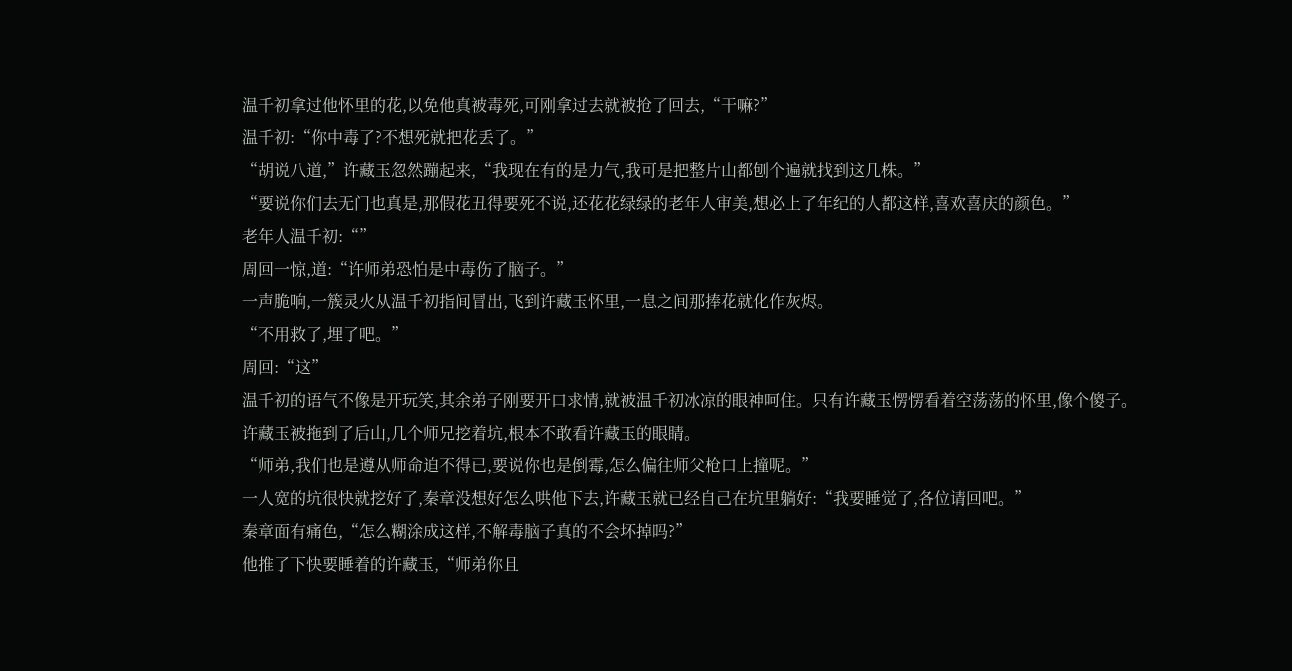温千初拿过他怀里的花,以免他真被毒死,可刚拿过去就被抢了回去,“干嘛?”
温千初:“你中毒了?不想死就把花丢了。”
“胡说八道,”许藏玉忽然蹦起来,“我现在有的是力气,我可是把整片山都刨个遍就找到这几株。”
“要说你们去无门也真是,那假花丑得要死不说,还花花绿绿的老年人审美,想必上了年纪的人都这样,喜欢喜庆的颜色。”
老年人温千初:“”
周回一惊,道:“许师弟恐怕是中毒伤了脑子。”
一声脆响,一簇灵火从温千初指间冒出,飞到许藏玉怀里,一息之间那捧花就化作灰烬。
“不用救了,埋了吧。”
周回:“这”
温千初的语气不像是开玩笑,其余弟子刚要开口求情,就被温千初冰凉的眼神呵住。只有许藏玉愣愣看着空荡荡的怀里,像个傻子。
许藏玉被拖到了后山,几个师兄挖着坑,根本不敢看许藏玉的眼睛。
“师弟,我们也是遵从师命迫不得已,要说你也是倒霉,怎么偏往师父枪口上撞呢。”
一人宽的坑很快就挖好了,秦章没想好怎么哄他下去,许藏玉就已经自己在坑里躺好:“我要睡觉了,各位请回吧。”
秦章面有痛色,“怎么糊涂成这样,不解毒脑子真的不会坏掉吗?”
他推了下快要睡着的许藏玉,“师弟你且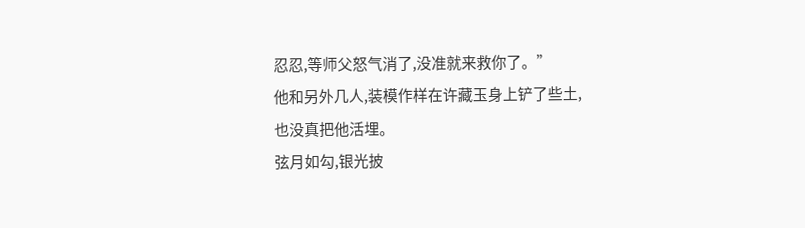忍忍,等师父怒气消了,没准就来救你了。”
他和另外几人,装模作样在许藏玉身上铲了些土,也没真把他活埋。
弦月如勾,银光披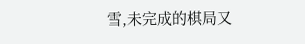雪,未完成的棋局又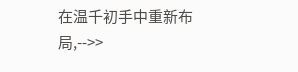在温千初手中重新布局,-->>